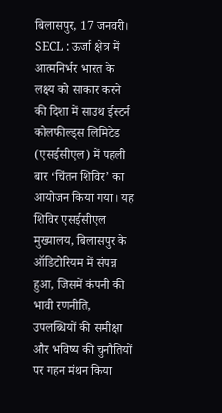बिलासपुर, 17 जनवरी। SECL : ऊर्जा क्षेत्र में आत्मनिर्भर भारत के लक्ष्य को साकार करने की दिशा में साउथ ईस्टर्न कोलफील्ड्स लिमिटेड (एसईसीएल) में पहली बार ‘चिंतन शिविर’ का आयोजन किया गया। यह शिविर एसईसीएल मुख्यालय, बिलासपुर के ऑडिटोरियम में संपन्न हुआ, जिसमें कंपनी की भावी रणनीति, उपलब्धियों की समीक्षा और भविष्य की चुनौतियों पर गहन मंथन किया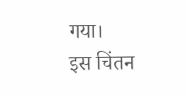गया।
इस चिंतन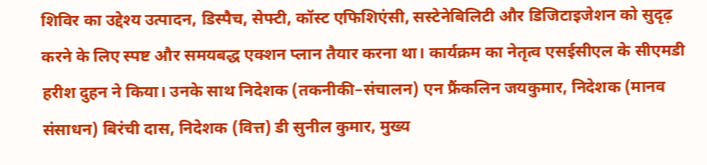शिविर का उद्देश्य उत्पादन, डिस्पैच, सेफ्टी, कॉस्ट एफिशिएंसी, सस्टेनेबिलिटी और डिजिटाइजेशन को सुदृढ़ करने के लिए स्पष्ट और समयबद्ध एक्शन प्लान तैयार करना था। कार्यक्रम का नेतृत्व एसईसीएल के सीएमडी हरीश दुहन ने किया। उनके साथ निदेशक (तकनीकी–संचालन) एन फ्रैंकलिन जयकुमार, निदेशक (मानव संसाधन) बिरंची दास, निदेशक (वित्त) डी सुनील कुमार, मुख्य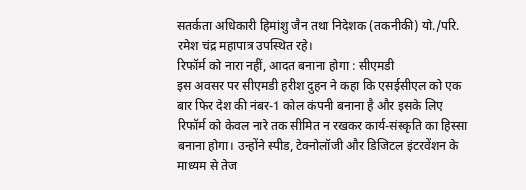सतर्कता अधिकारी हिमांशु जैन तथा निदेशक (तकनीकी) यो./परि. रमेश चंद्र महापात्र उपस्थित रहे।
रिफॉर्म को नारा नहीं, आदत बनाना होगा : सीएमडी
इस अवसर पर सीएमडी हरीश दुहन ने कहा कि एसईसीएल को एक बार फिर देश की नंबर-1 कोल कंपनी बनाना है और इसके लिए रिफॉर्म को केवल नारे तक सीमित न रखकर कार्य-संस्कृति का हिस्सा बनाना होगा। उन्होंने स्पीड, टेक्नोलॉजी और डिजिटल इंटरवेंशन के माध्यम से तेज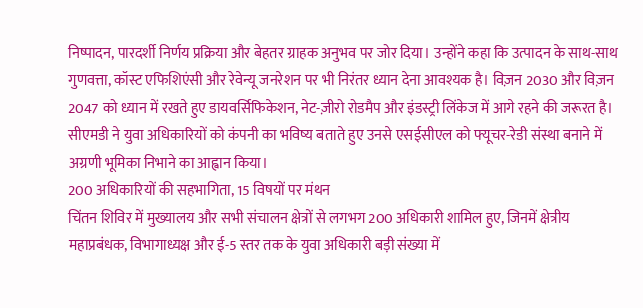निष्पादन, पारदर्शी निर्णय प्रक्रिया और बेहतर ग्राहक अनुभव पर जोर दिया। उन्होंने कहा कि उत्पादन के साथ-साथ गुणवत्ता, कॉस्ट एफिशिएंसी और रेवेन्यू जनरेशन पर भी निरंतर ध्यान देना आवश्यक है। विज़न 2030 और विज़न 2047 को ध्यान में रखते हुए डायवर्सिफिकेशन, नेट-ज़ीरो रोडमैप और इंडस्ट्री लिंकेज में आगे रहने की जरूरत है। सीएमडी ने युवा अधिकारियों को कंपनी का भविष्य बताते हुए उनसे एसईसीएल को फ्यूचर-रेडी संस्था बनाने में अग्रणी भूमिका निभाने का आह्वान किया।
200 अधिकारियों की सहभागिता, 15 विषयों पर मंथन
चिंतन शिविर में मुख्यालय और सभी संचालन क्षेत्रों से लगभग 200 अधिकारी शामिल हुए, जिनमें क्षेत्रीय महाप्रबंधक, विभागाध्यक्ष और ई-5 स्तर तक के युवा अधिकारी बड़ी संख्या में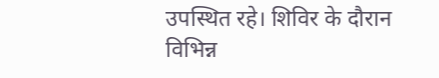उपस्थित रहे। शिविर के दौरान विभिन्न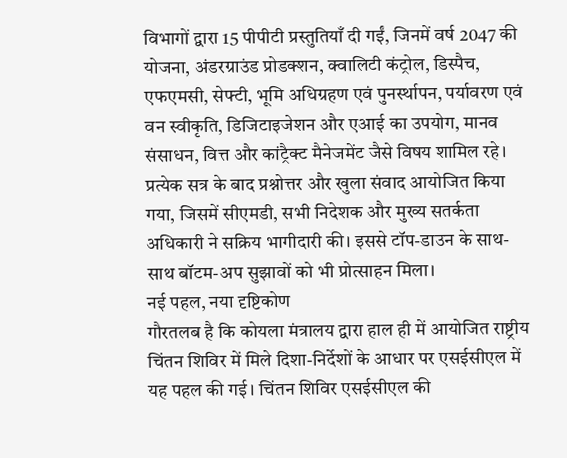विभागों द्वारा 15 पीपीटी प्रस्तुतियाँ दी गईं, जिनमें वर्ष 2047 की योजना, अंडरग्राउंड प्रोडक्शन, क्वालिटी कंट्रोल, डिस्पैच, एफएमसी, सेफ्टी, भूमि अधिग्रहण एवं पुनर्स्थापन, पर्यावरण एवं वन स्वीकृति, डिजिटाइजेशन और एआई का उपयोग, मानव संसाधन, वित्त और कांट्रैक्ट मैनेजमेंट जैसे विषय शामिल रहे।
प्रत्येक सत्र के बाद प्रश्नोत्तर और खुला संवाद आयोजित किया गया, जिसमें सीएमडी, सभी निदेशक और मुख्य सतर्कता अधिकारी ने सक्रिय भागीदारी की। इससे टॉप-डाउन के साथ-साथ बॉटम-अप सुझावों को भी प्रोत्साहन मिला।
नई पहल, नया दृष्टिकोण
गौरतलब है कि कोयला मंत्रालय द्वारा हाल ही में आयोजित राष्ट्रीय चिंतन शिविर में मिले दिशा-निर्देशों के आधार पर एसईसीएल में यह पहल की गई। चिंतन शिविर एसईसीएल की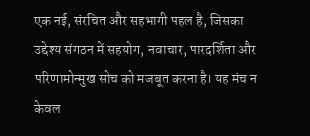एक नई, संरचित और सहभागी पहल है, जिसका उद्देश्य संगठन में सहयोग, नवाचार, पारदर्शिता और परिणामोन्मुख सोच को मजबूत करना है। यह मंच न केवल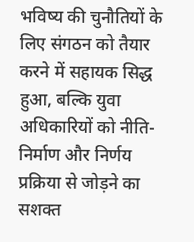भविष्य की चुनौतियों के लिए संगठन को तैयार करने में सहायक सिद्ध हुआ, बल्कि युवा अधिकारियों को नीति-निर्माण और निर्णय प्रक्रिया से जोड़ने का सशक्त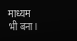माध्यम भी बना।